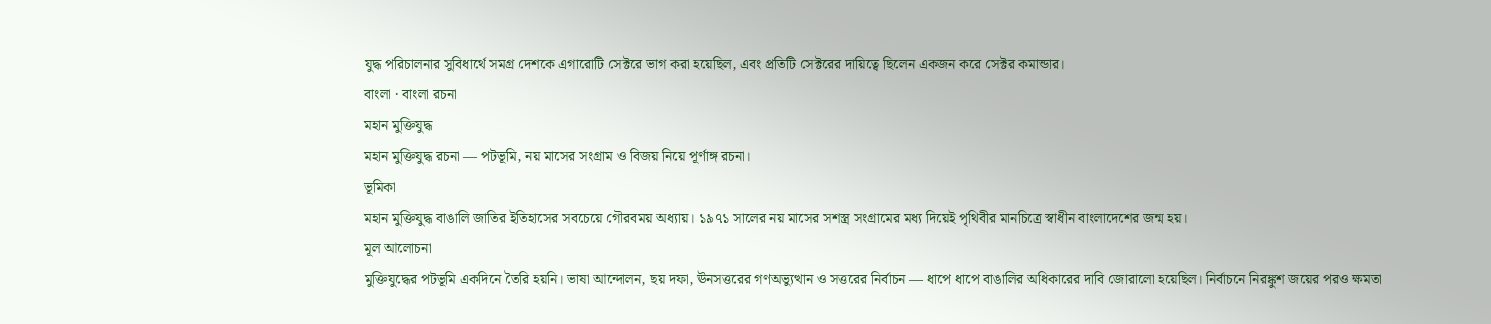যুদ্ধ পরিচালনার সুবিধার্থে সমগ্র দেশকে এগারোটি সেক্টরে ভাগ করা হয়েছিল, এবং প্রতিটি সেক্টরের দায়িত্বে ছিলেন একজন করে সেক্টর কমান্ডার।
বাংলা · বাংলা রচনা
মহান মুক্তিযুদ্ধ
মহান মুক্তিযুদ্ধ রচনা — পটভূমি, নয় মাসের সংগ্রাম ও বিজয় নিয়ে পূর্ণাঙ্গ রচনা।
ভূমিকা
মহান মুক্তিযুদ্ধ বাঙালি জাতির ইতিহাসের সবচেয়ে গৌরবময় অধ্যায়। ১৯৭১ সালের নয় মাসের সশস্ত্র সংগ্রামের মধ্য দিয়েই পৃথিবীর মানচিত্রে স্বাধীন বাংলাদেশের জন্ম হয়।
মূল আলোচনা
মুক্তিযুদ্ধের পটভূমি একদিনে তৈরি হয়নি। ভাষা আন্দোলন, ছয় দফা, ঊনসত্তরের গণঅভ্যুত্থান ও সত্তরের নির্বাচন — ধাপে ধাপে বাঙালির অধিকারের দাবি জোরালো হয়েছিল। নির্বাচনে নিরঙ্কুশ জয়ের পরও ক্ষমতা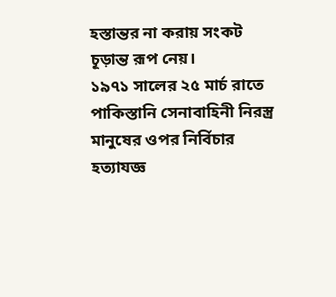হস্তান্তর না করায় সংকট চূড়ান্ত রূপ নেয়।
১৯৭১ সালের ২৫ মার্চ রাতে পাকিস্তানি সেনাবাহিনী নিরস্ত্র মানুষের ওপর নির্বিচার হত্যাযজ্ঞ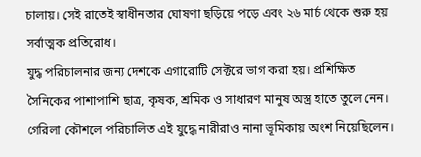চালায়। সেই রাতেই স্বাধীনতার ঘোষণা ছড়িয়ে পড়ে এবং ২৬ মার্চ থেকে শুরু হয় সর্বাত্মক প্রতিরোধ।
যুদ্ধ পরিচালনার জন্য দেশকে এগারোটি সেক্টরে ভাগ করা হয়। প্রশিক্ষিত সৈনিকের পাশাপাশি ছাত্র, কৃষক, শ্রমিক ও সাধারণ মানুষ অস্ত্র হাতে তুলে নেন। গেরিলা কৌশলে পরিচালিত এই যুদ্ধে নারীরাও নানা ভূমিকায় অংশ নিয়েছিলেন।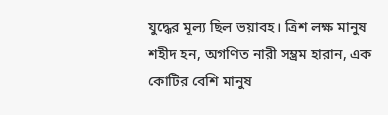যুদ্ধের মূল্য ছিল ভয়াবহ। ত্রিশ লক্ষ মানুষ শহীদ হন, অগণিত নারী সম্ভ্রম হারান, এক কোটির বেশি মানুষ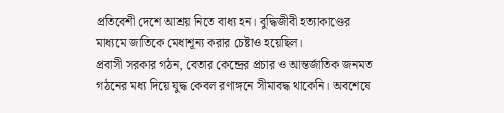প্রতিবেশী দেশে আশ্রয় নিতে বাধ্য হন। বুদ্ধিজীবী হত্যাকাণ্ডের মাধ্যমে জাতিকে মেধাশূন্য করার চেষ্টাও হয়েছিল।
প্রবাসী সরকার গঠন, বেতার কেন্দ্রের প্রচার ও আন্তর্জাতিক জনমত গঠনের মধ্য দিয়ে যুদ্ধ কেবল রণাঙ্গনে সীমাবদ্ধ থাকেনি। অবশেষে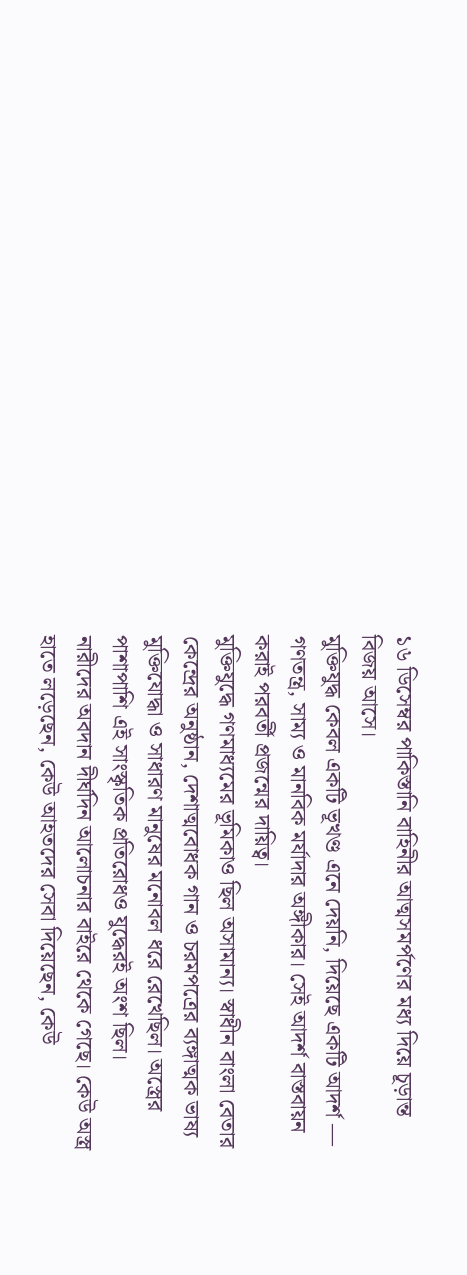১৬ ডিসেম্বর পাকিস্তানি বাহিনীর আত্মসমর্পণের মধ্য দিয়ে চূড়ান্ত বিজয় আসে।
মুক্তিযুদ্ধ কেবল একটি ভূখণ্ড এনে দেয়নি, দিয়েছে একটি আদর্শ — গণতন্ত্র, সাম্য ও মানবিক মর্যাদার অঙ্গীকার। সেই আদর্শ বাস্তবায়ন করাই পরবর্তী প্রজন্মের দায়িত্ব।
মুক্তিযুদ্ধে গণমাধ্যমের ভূমিকাও ছিল অসামান্য। স্বাধীন বাংলা বেতার কেন্দ্রের অনুষ্ঠান, দেশাত্মবোধক গান ও চরমপত্রের ব্যঙ্গাত্মক ভাষ্য মুক্তিযোদ্ধা ও সাধারণ মানুষের মনোবল ধরে রেখেছিল। অস্ত্রের পাশাপাশি এই সাংস্কৃতিক প্রতিরোধও যুদ্ধেরই অংশ ছিল।
নারীদের অবদান দীর্ঘদিন আলোচনার বাইরে থেকে গেছে। কেউ অস্ত্র হাতে লড়েছেন, কেউ আহতদের সেবা দিয়েছেন, কেউ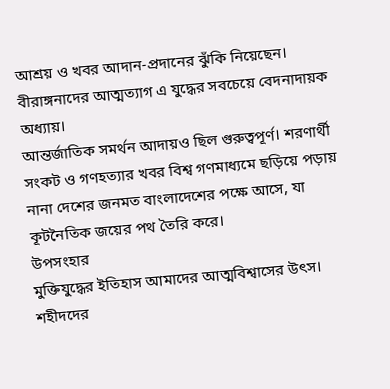আশ্রয় ও খবর আদান-প্রদানের ঝুঁকি নিয়েছেন। বীরাঙ্গনাদের আত্মত্যাগ এ যুদ্ধের সবচেয়ে বেদনাদায়ক অধ্যায়।
আন্তর্জাতিক সমর্থন আদায়ও ছিল গুরুত্বপূর্ণ। শরণার্থী সংকট ও গণহত্যার খবর বিশ্ব গণমাধ্যমে ছড়িয়ে পড়ায় নানা দেশের জনমত বাংলাদেশের পক্ষে আসে, যা কূটনৈতিক জয়ের পথ তৈরি করে।
উপসংহার
মুক্তিযুদ্ধের ইতিহাস আমাদের আত্মবিশ্বাসের উৎস। শহীদদের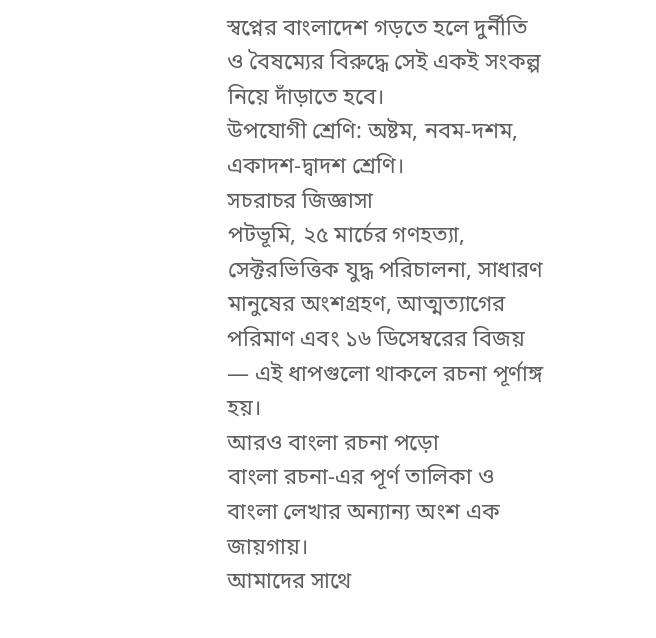স্বপ্নের বাংলাদেশ গড়তে হলে দুর্নীতি ও বৈষম্যের বিরুদ্ধে সেই একই সংকল্প নিয়ে দাঁড়াতে হবে।
উপযোগী শ্রেণি: অষ্টম, নবম-দশম, একাদশ-দ্বাদশ শ্রেণি।
সচরাচর জিজ্ঞাসা
পটভূমি, ২৫ মার্চের গণহত্যা, সেক্টরভিত্তিক যুদ্ধ পরিচালনা, সাধারণ মানুষের অংশগ্রহণ, আত্মত্যাগের পরিমাণ এবং ১৬ ডিসেম্বরের বিজয় — এই ধাপগুলো থাকলে রচনা পূর্ণাঙ্গ হয়।
আরও বাংলা রচনা পড়ো
বাংলা রচনা-এর পূর্ণ তালিকা ও বাংলা লেখার অন্যান্য অংশ এক জায়গায়।
আমাদের সাথে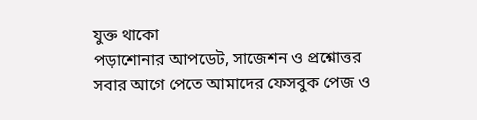যুক্ত থাকো
পড়াশোনার আপডেট, সাজেশন ও প্রশ্নোত্তর সবার আগে পেতে আমাদের ফেসবুক পেজ ও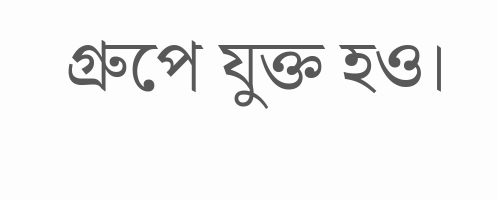গ্রুপে যুক্ত হও।